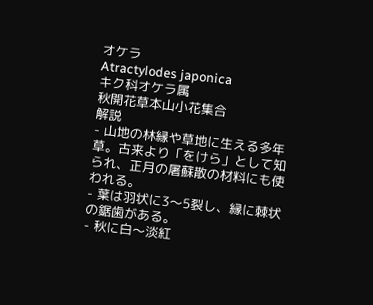オケラ
Atractylodes japonica
キク科オケラ属
秋開花草本山小花集合
解説
- 山地の林縁や草地に生える多年草。古来より「をけら」として知られ、正月の屠蘇散の材料にも使われる。
- 葉は羽状に3〜5裂し、縁に棘状の鋸歯がある。
- 秋に白〜淡紅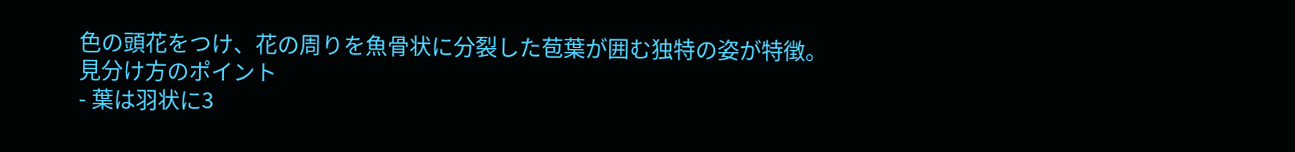色の頭花をつけ、花の周りを魚骨状に分裂した苞葉が囲む独特の姿が特徴。
見分け方のポイント
- 葉は羽状に3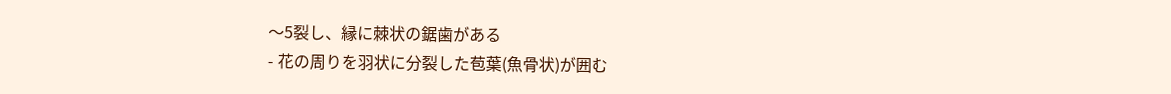〜5裂し、縁に棘状の鋸歯がある
- 花の周りを羽状に分裂した苞葉(魚骨状)が囲む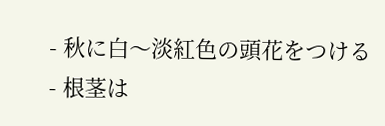- 秋に白〜淡紅色の頭花をつける
- 根茎は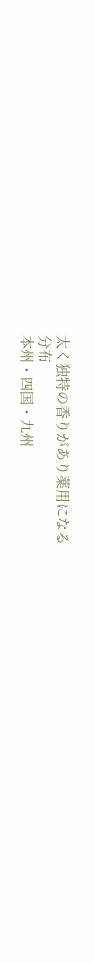太く独特の香りがあり薬用になる
分布
本州・四国・九州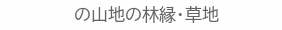の山地の林縁・草地